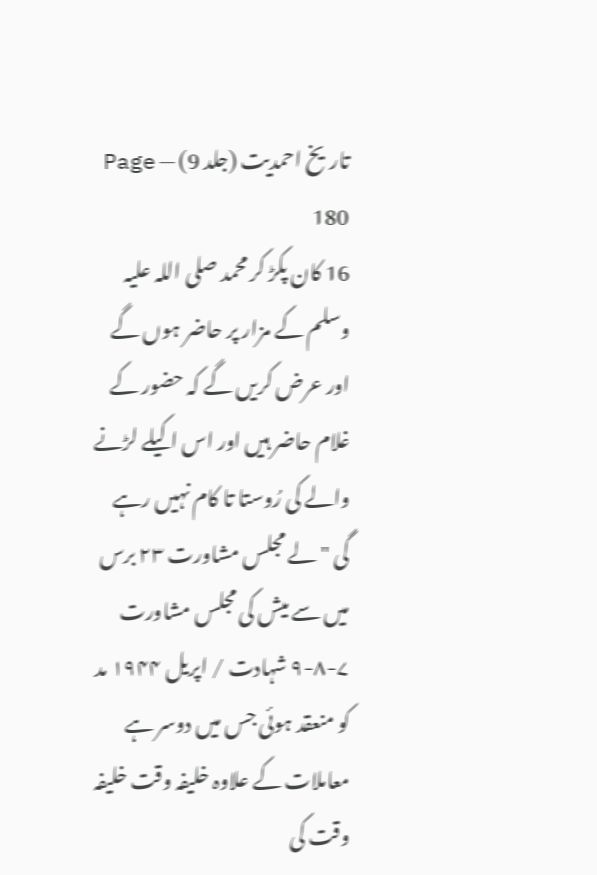تاریخ احمدیت (جلد 9) — Page 180
16 کان پکڑ کر محمد صلی اللہ علیہ وسلم کے مزار پر حاضر ہوں گے اور عرض کریں گے کہ حضور کے غلام حاضر ہیں اور اس اکیلے لڑنے والے کی رُوستا تا کام نہیں رہے گی " لے مجلس مشاورت ۲۳ برس میں سے میش کی مجلس مشاورت ۷-۸-۹ شہادت / اپریل ۱۹۴۴ مد کو منعقد ہوئی جس میں دوسر ہے معاملات کے علاوہ خلیفہ وقت خلیفہ وقت کی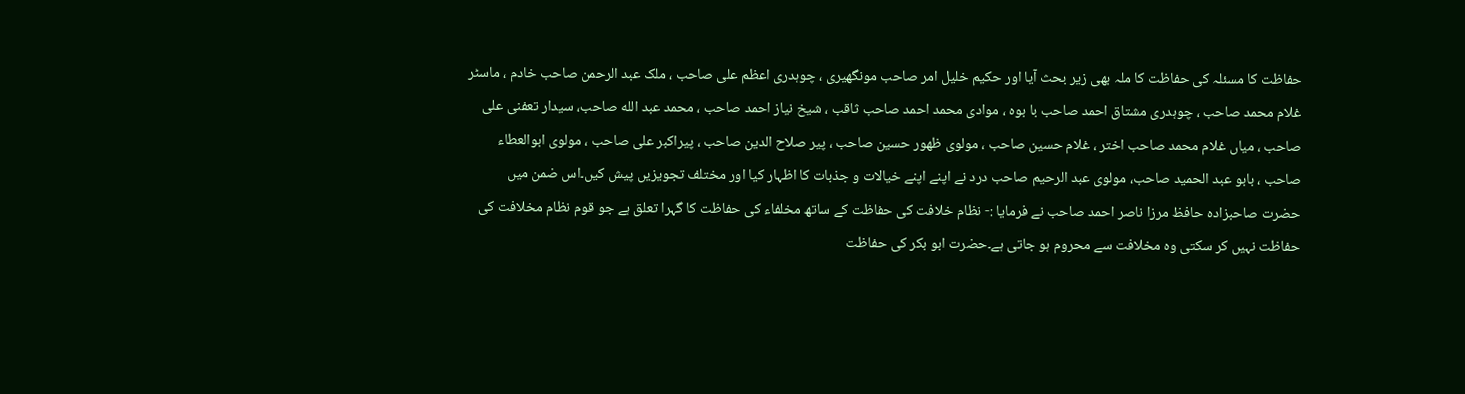حفاظت کا مسئلہ کی حفاظت کا ملہ بھی زیر بحث آیا اور حکیم خلیل امر صاحب مونگھیری ، چوہدری اعظم علی صاحب ، ملک عبد الرحمن صاحب خادم ، ماسٹر غلام محمد صاحب ، چوہدری مشتاق احمد صاحب با بوه ، موادی محمد احمد صاحب ثاقب ، شیخ نیاز احمد صاحب ، محمد عبد الله صاحب، سیدار تعفنی علی صاحب ، میاں غلام محمد صاحب اختر ، غلام حسین صاحب ، مولوی ظهور حسین صاحب ، پیر صلاح الدین صاحب ، پیراکبر علی صاحب ، مولوی ابوالعطاء صاحب ، بابو عبد الحمید صاحب، مولوی عبد الرحیم صاحب درد نے اپنے اپنے خیالات و جذبات کا اظہار کیا اور مختلف تجویزیں پیش کیں۔اس ضمن میں حضرت صاحبزادہ حافظ مرزا ناصر احمد صاحب نے فرمایا :- نظام خلافت کی حفاظت کے ساتھ مخلفاء کی حفاظت کا گہرا تعلق ہے جو قوم نظام مخلافت کی حفاظت نہیں کر سکتی وہ مخلافت سے محروم ہو جاتی ہے۔حضرت ابو بکر کی حفاظت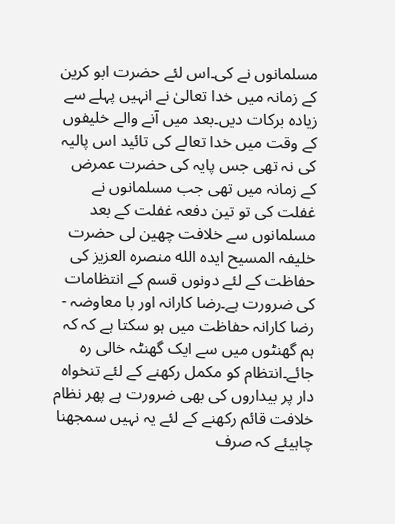مسلمانوں نے کی۔اس لئے حضرت ابو کرین کے زمانہ میں خدا تعالیٰ نے انہیں پہلے سے زیادہ برکات دیں۔بعد میں آنے والے خلیفوں کے وقت میں خدا تعالے کی تائید اس پالیہ کی نہ تھی جس پایہ کی حضرت عمرض کے زمانہ میں تھی جب مسلمانوں نے غفلت کی تو تین دفعہ غفلت کے بعد مسلمانوں سے خلافت چھین لی حضرت خلیفہ المسیح ایده الله منصرہ العزیز کی حفاظت کے لئے دونوں قسم کے انتظامات کی ضرورت ہے۔رضا کارانہ اور با معاوضہ - رضا کارانہ حفاظت میں ہو سکتا ہے کہ کہ ہم گھنٹوں میں سے ایک گھنٹہ خالی رہ جائے۔انتظام کو مکمل رکھنے کے لئے تنخواہ دار پر بیداروں کی بھی ضرورت ہے پھر نظام خلافت قائم رکھنے کے لئے یہ نہیں سمجھنا چاہیئے کہ صرف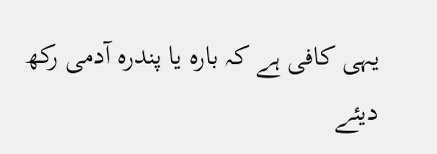یہی کافی ہے کہ بارہ یا پندرہ آدمی رکھ دیئے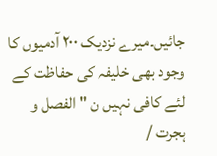جائیں۔میرے نزدیک ۲۰۰ آدمیوں کا وجود بھی خلیفہ کی حفاظت کے لئے کافی نہیں ن " الفصل و ہجرت /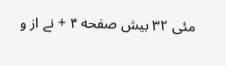مئی ۳۲ بیش صفحه ۴ + نے از و